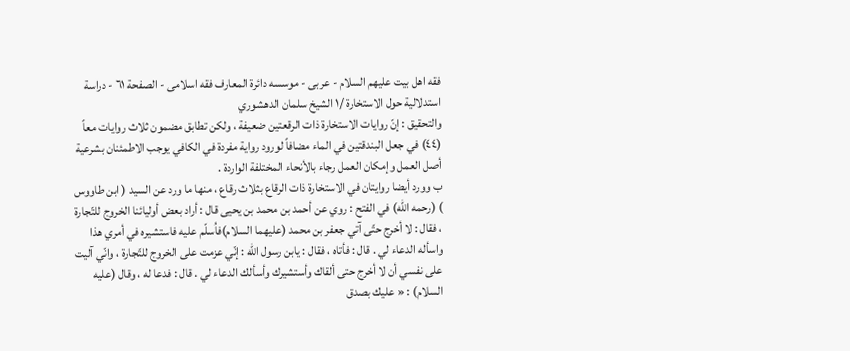فقه اهل بیت علیهم السلام - عربی - موسسه دائرة المعارف فقه اسلامی - الصفحة ٦١ - دراسة استدلالية حول الاستخارة /١ الشيخ سلمان الدهشوري
والتحقيق : إنّ روايات الاستخارة ذات الرقعتين ضعيفة ، ولكن تطابق مضمون ثلاث روايات معاً (٤٤) في جعل البندقتين في الماء مضافاً لورود رواية مفردة في الكافي يوجب الاطمئنان بشرعية أصل العمل وإمكان العمل رجاء بالأنحاء المختلفة الواردة .
ب وورد أيضا روايتان في الاستخارة ذات الرقاع بثلاث رقاع ، منها ما ورد عن السيد ( ابن طاووس ) (رحمه الله) في الفتح : روي عن أحمد بن محمد بن يحيى قال : أراد بعض أوليائنا الخروج للتّجارة ، فقال : لا أخرج حتّى آتي جعفر بن محمد (عليهما السلام)فاُسلّم عليه فاستشيره في أمري هذا واسأله الدعاء لي . قال : فأتاه ، فقال : يابن رسول الله : إنّي عزمت على الخروج للتّجارة ، وانّي آليت على نفسي أن لا أخرج حتى ألقاك وأستشيرك وأسألك الدعاء لي . قال : فدعا له ، وقال (عليه السلام) : « عليك بصدق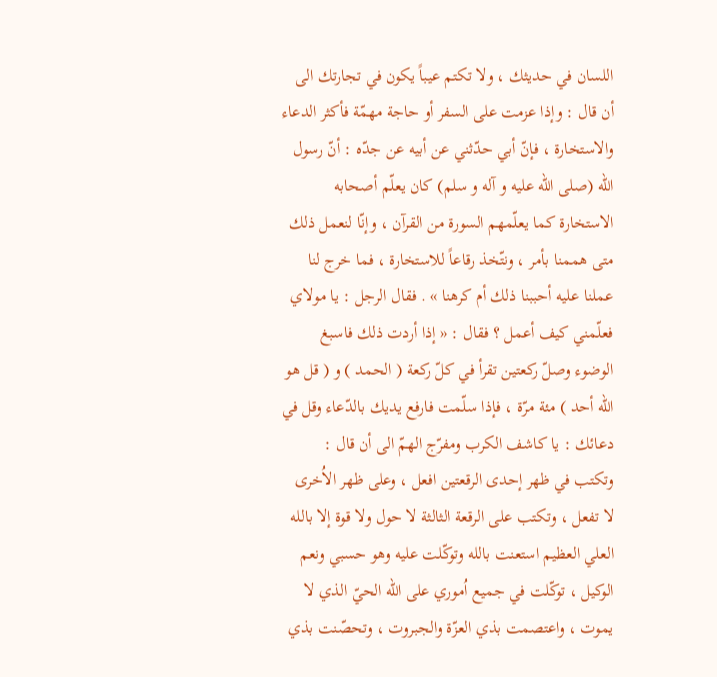اللسان في حديثك ، ولا تكتم عيباً يكون في تجارتك الى أن قال : وإذا عزمت على السفر أو حاجة مهمّة فأكثر الدعاء والاستخارة ، فإنّ أبي حدّثني عن أبيه عن جدّه : أنّ رسول الله (صلى الله عليه و آله و سلم) كان يعلّم أصحابه الاستخارة كما يعلّمهم السورة من القرآن ، وإنّا لنعمل ذلك متى هممنا بأمر ، ونتّخذ رقاعاً للاستخارة ، فما خرج لنا عملنا عليه أحببنا ذلك أم كرهنا » . فقال الرجل : يا مولاي فعلّمني كيف أعمل ؟ فقال : « إذا أردت ذلك فاسبغ الوضوء وصلّ ركعتين تقرأ في كلّ ركعة ( الحمد ) و ( قل هو الله أحد ) مئة مرّة ، فإذا سلّمت فارفع يديك بالدّعاء وقل في دعائك : يا كاشف الكرب ومفرّج الهمّ الى أن قال : وتكتب في ظهر إحدى الرقعتين افعل ، وعلى ظهر الاُخرى لا تفعل ، وتكتب على الرقعة الثالثة لا حول ولا قوة إلا بالله العلي العظيم استعنت بالله وتوكّلت عليه وهو حسبي ونعم الوكيل ، توكّلت في جميع اُموري على الله الحيّ الذي لا يموت ، واعتصمت بذي العزّة والجبروت ، وتحصّنت بذي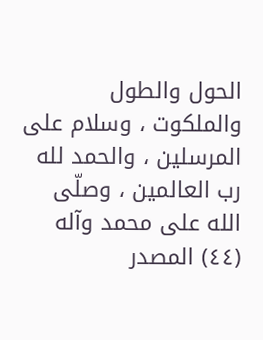الحول والطول والملكوت ، وسلام على المرسلين ، والحمد لله رب العالمين ، وصلّى الله على محمد وآله
(٤٤) المصدر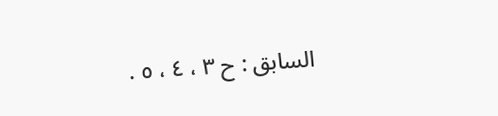السابق : ح ٣ ، ٤ ، ٥ .